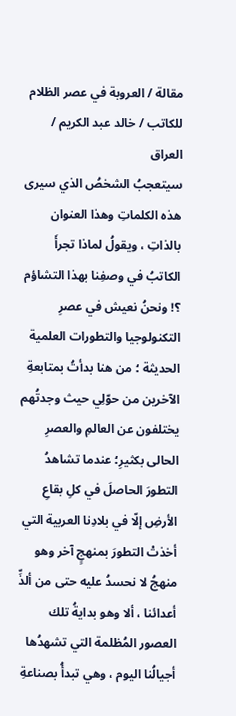مقالة / العروبة في عصر الظلام
للكاتب / خالد عبد الكريم / العراق
سيتعجبُ الشخصُ الذي سيرى هذه الكلماتِ وهذا العنوان بالذاتِ ، ويقولُ لماذا تجرأَ الكاتبُ في وصفِنا بهذا التشاؤم ؟! ونحنُ نعيش في عصرِ التكنولوجيا والتطورات العلمية الحديثة ؛ من هنا بدأتُ بمتابعةِ الآخرين من حوّلِي حيث وجدتُهم يختلفون عن العالمِ والعصرِ الحالى بكثيرِ؛ عندما تشاهدُ التطورَ الحاصلَ في كلِ بقاعِ الأرضِ إلّا في بلادِنا العربية التي أخذتْ التطورَ بمنهجٍ آخر وهو منهجُ لا نحسدُ عليه حتى من ألذِّ أعدائنا ، ألا وهو بدايةُ تلك العصور المُظلمة التي تشهدُها أجيالُنا اليوم ، وهي تبدأُ بصناعةِ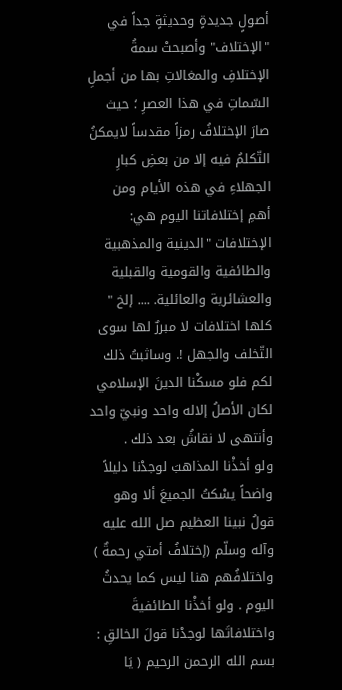أصولٍ جديدةٍ وحديثةٍ جداً في "الإختلاف" وأصبحتْ سمةُ الإختلافِ والمغالاتِ بها من أجملِ السّماتِ في هذا العصرِ ؛ حيث صارَ الإختلافُ رمزاً مقدساً لايمكنُ التّكلمُ فيه إلا من بعضِ كبارِ الجهلاءِ في هذه الأيام ومن أهمِ إختلافاتنا اليوم هي: الإختلافات "الدينية والمذهبية والطائفية والقومية والقبلية والعشائرية والعائلية. .... إلخ "
كلها اختلافات لا مبررٌ لها سوى التّخلف والجهل !. وساثبتُ ذلك لكم فلو مسكْنا الدينَ الإسلامي لكان الأصلُ إلاله واحد ونبيّ واحد وأنتهى لا نقاشُ بعد ذلك .
ولو أخذْنا المذاهبَ لوجدْنا دليلاً واضحاً يسْكتُ الجميعَ ألا وهو قولُ نبينا العظيم صل الله عليه وآله وسلّم (إختلافُ أمتي رحمةٌ ) واختلافُهم هنا ليس كما يحدثُ اليوم . ولو أخذْنا الطائفيةَ واختلافاتَها لوجدْنا قولَ الخالقِ : بسم الله الرحمن الرحيم ( يَا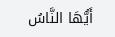أَيُّهَا النَّاسُ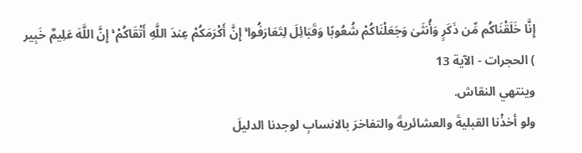إِنَّا خَلَقْنَاكُم مِّن ذَكَرٍ وَأُنثَىٰ وَجَعَلْنَاكُمْ شُعُوبًا وَقَبَائِلَ لِتَعَارَفُوا ۚ إِنَّ أَكْرَمَكُمْ عِندَ اللَّهِ أَتْقَاكُمْ ۚ إِنَّ اللَّهَ عَلِيمٌ خَبِير ) الحجرات - الآية 13
وينتهي النقاش.
ولو أخذْنا القبليةَ والعشائريةَ والتفاخرَ بالانسابِ لوجدنا الدليلَ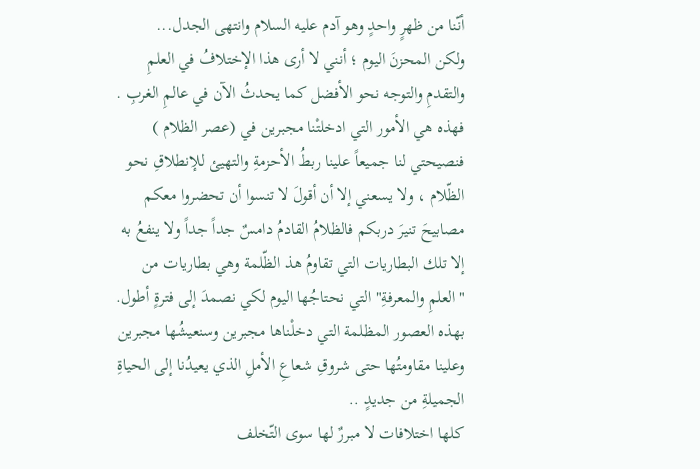أنّنا من ظهرٍ واحدٍ وهو آدم عليه السلام وانتهى الجدل...
ولكن المحزنَ اليوم ؛ أنني لا أرى هذا الإختلافُ في العلمِ والتقدمِ والتوجه نحو الأفضل كما يحدثُ الآن في عالمِ الغربِ . فهذه هي الأمور التي ادخلتْنا مجبرين في (عصر الظلام )
فنصيحتي لنا جميعاً علينا ربطُ الأحزمةِ والتهيئ للإنطلاقِ نحو الظّلام ، ولا يسعني إلا أن أقولَ لا تنسوا أن تحضروا معكم مصابيحَ تنيرَ دربكم فالظلامُ القادمُ دامسٌ جداً جداً ولا ينفعُ به إلا تلك البطاريات التي تقاومُ هذ الظّلمة وهي بطاريات من "العلمِ والمعرفةِ" التي نحتاجُها اليوم لكي نصمدَ إلى فترةٍ أطول. بهذه العصور المظلمة التي دخلْناها مجبرين وسنعيشُها مجبرين وعلينا مقاومتُها حتى شروقِ شعاعِ الأملِ الذي يعيدُنا إلى الحياةِ الجميلةِ من جديدٍ ..
كلها اختلافات لا مبررٌ لها سوى التّخلف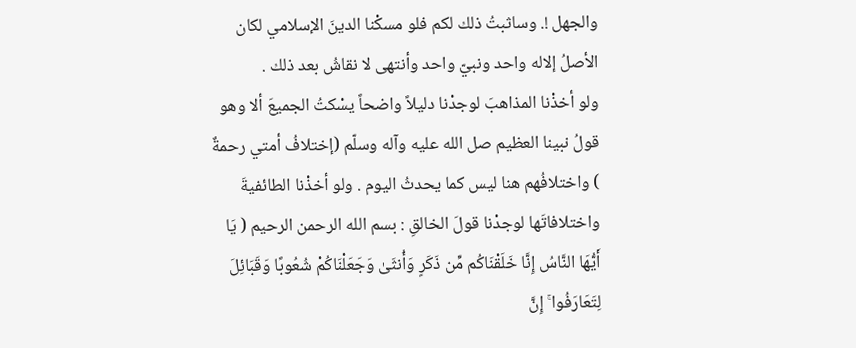والجهل !. وساثبتُ ذلك لكم فلو مسكْنا الدينَ الإسلامي لكان الأصلُ إلاله واحد ونبيّ واحد وأنتهى لا نقاشُ بعد ذلك .
ولو أخذْنا المذاهبَ لوجدْنا دليلاً واضحاً يسْكتُ الجميعَ ألا وهو قولُ نبينا العظيم صل الله عليه وآله وسلّم (إختلافُ أمتي رحمةٌ ) واختلافُهم هنا ليس كما يحدثُ اليوم . ولو أخذْنا الطائفيةَ واختلافاتَها لوجدْنا قولَ الخالقِ : بسم الله الرحمن الرحيم ( يَا أَيُّهَا النَّاسُ إِنَّا خَلَقْنَاكُم مِّن ذَكَرٍ وَأُنثَىٰ وَجَعَلْنَاكُمْ شُعُوبًا وَقَبَائِلَ لِتَعَارَفُوا ۚ إِنَّ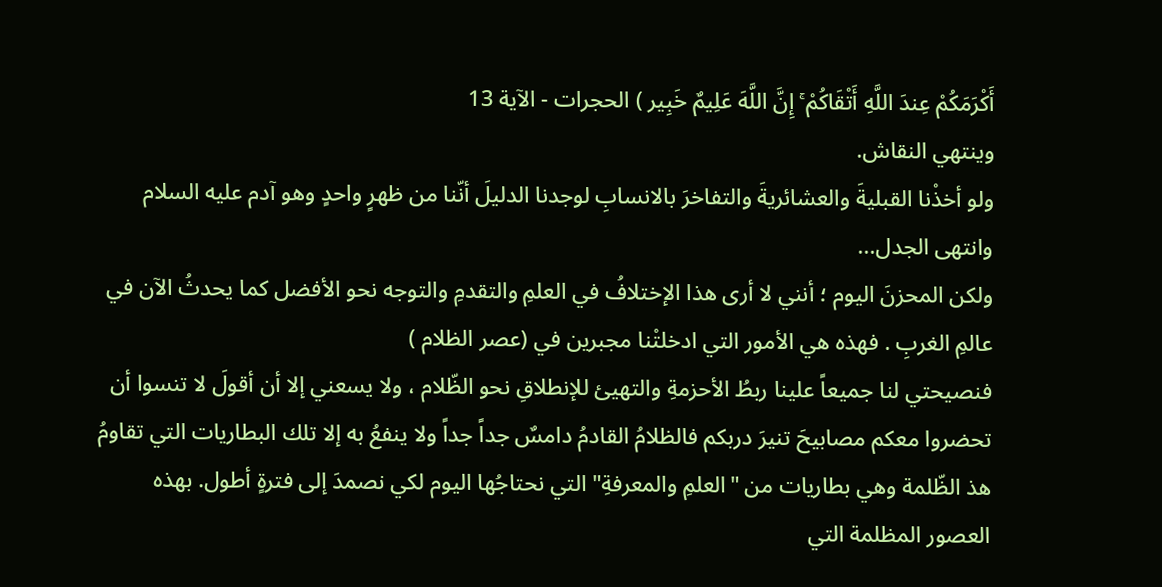أَكْرَمَكُمْ عِندَ اللَّهِ أَتْقَاكُمْ ۚ إِنَّ اللَّهَ عَلِيمٌ خَبِير ) الحجرات - الآية 13
وينتهي النقاش.
ولو أخذْنا القبليةَ والعشائريةَ والتفاخرَ بالانسابِ لوجدنا الدليلَ أنّنا من ظهرٍ واحدٍ وهو آدم عليه السلام وانتهى الجدل...
ولكن المحزنَ اليوم ؛ أنني لا أرى هذا الإختلافُ في العلمِ والتقدمِ والتوجه نحو الأفضل كما يحدثُ الآن في عالمِ الغربِ . فهذه هي الأمور التي ادخلتْنا مجبرين في (عصر الظلام )
فنصيحتي لنا جميعاً علينا ربطُ الأحزمةِ والتهيئ للإنطلاقِ نحو الظّلام ، ولا يسعني إلا أن أقولَ لا تنسوا أن تحضروا معكم مصابيحَ تنيرَ دربكم فالظلامُ القادمُ دامسٌ جداً جداً ولا ينفعُ به إلا تلك البطاريات التي تقاومُ هذ الظّلمة وهي بطاريات من "العلمِ والمعرفةِ" التي نحتاجُها اليوم لكي نصمدَ إلى فترةٍ أطول. بهذه العصور المظلمة التي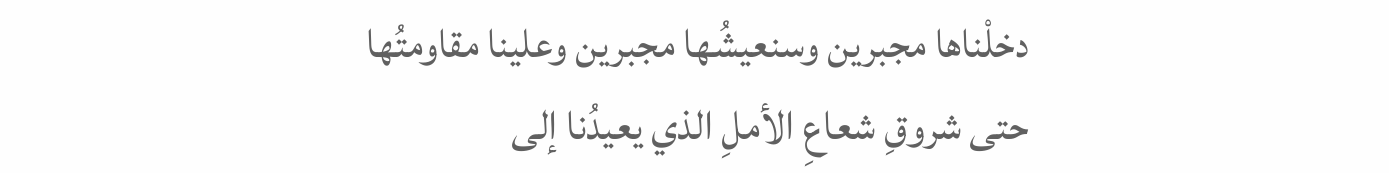دخلْناها مجبرين وسنعيشُها مجبرين وعلينا مقاومتُها حتى شروقِ شعاعِ الأملِ الذي يعيدُنا إلى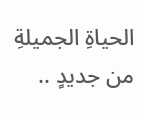الحياةِ الجميلةِ من جديدٍ ..